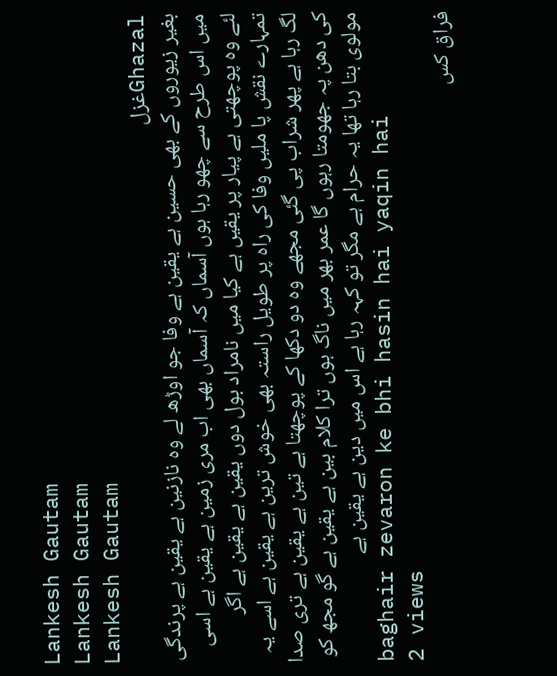Lankesh Gautam
Lankesh Gautam
Lankesh Gautam
Ghazalغزل
بغیر زیوروں کے بھی حسین ہے یقین ہے وفا جو اوڑھ لے وہ نازنین ہے یقین ہے پرندگی میں اس طرح سے چھو رہا ہوں آسماں کہ آسماں بھی اب مری زمین ہے یقین ہے اسی لئے وہ پوچھتی ہے پیار پر یقیں ہے کیا میں نامراد بول دوں یقین ہے یقین ہے اگر تمہارے نقش پا ملیں وفا کی راہ پر طویل راستہ بھی خوش ترین ہے یقین ہے اسے یہ لگ رہا ہے پھر شراب پی گئی مجھے وہ دو دکھا کے پوچھتا ہے تین ہے یقین ہے تری صدا کی دھن پہ جھومتا رہوں گا عمر بھر میں ناگ ہوں ترا کلام بین ہے یقین ہے گو مجھ کو مولوی بتا رہا تھا یہ حرام ہے مگر تو کہہ رہا ہے اس میں دین ہے یقین ہے
baghair zevaron ke bhi hasin hai yaqin hai
2 views
فراق کس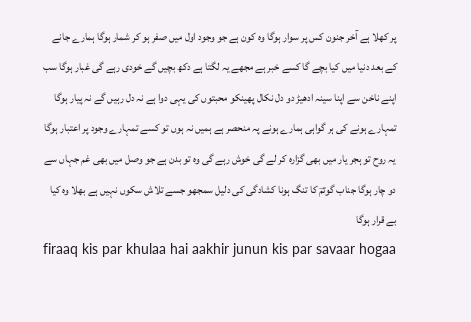پر کھلا ہے آخر جنون کس پر سوار ہوگا وہ کون ہے جو وجود اول میں صفر ہو کر شمار ہوگا ہمارے جانے کے بعد دنیا میں کیا بچے گا کسے خبر ہے مجھے یہ لگتا ہے دکھ بچیں گے خودی رہے گی غبار ہوگا سب اپنے ناخن سے اپنا سینہ ادھیڑ دو دل نکال پھینکو محبتوں کی یہی دوا ہے نہ دل رہیں گے نہ پیار ہوگا تمہارے ہونے کی ہر گواہی ہمارے ہونے پہ منحصر ہے ہمیں نہ ہوں تو کسے تمہارے وجود پر اعتبار ہوگا یہ روح تو ہجر یار میں بھی گزارہ کر لے گی خوش رہے گی وہ تو بدن ہے جو وصل میں بھی غم جہاں سے دو چار ہوگا جناب گوتمؔ کا تنگ ہونا کشادگی کی دلیل سمجھو جسے تلاش سکوں نہیں ہے بھلا وہ کیا بے قرار ہوگا
firaaq kis par khulaa hai aakhir junun kis par savaar hogaa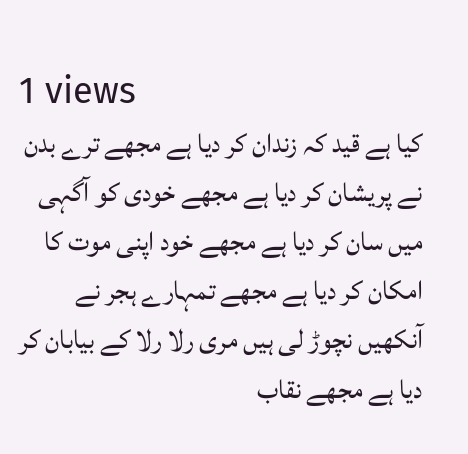1 views
کیا ہے قید کہ زندان کر دیا ہے مجھے ترے بدن نے پریشان کر دیا ہے مجھے خودی کو آگہی میں سان کر دیا ہے مجھے خود اپنی موت کا امکان کر دیا ہے مجھے تمہارے ہجر نے آنکھیں نچوڑ لی ہیں مری رلا رلا کے بیابان کر دیا ہے مجھے نقاب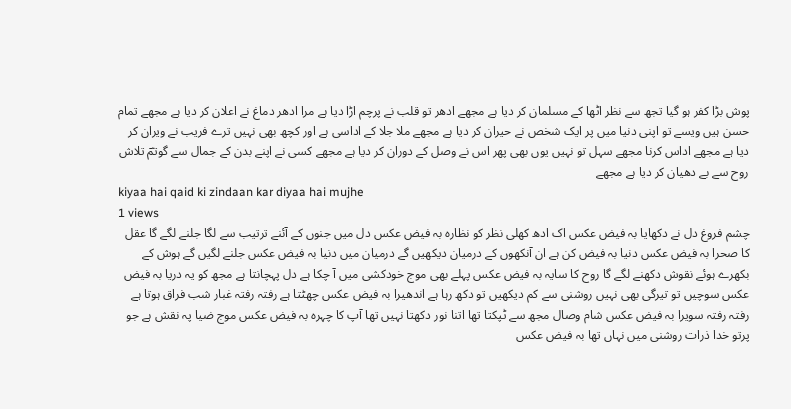پوش بڑا کفر ہو گیا تجھ سے نظر اٹھا کے مسلمان کر دیا ہے مجھے ادھر تو قلب نے پرچم اڑا دیا ہے مرا ادھر دماغ نے اعلان کر دیا ہے مجھے تمام حسن ہیں ویسے تو اپنی دنیا میں پر ایک شخص نے حیران کر دیا ہے مجھے ملا جلا کے اداسی ہے اور کچھ بھی نہیں ترے فریب نے ویران کر دیا ہے مجھے اداس کرنا مجھے سہل تو نہیں یوں بھی پھر اس نے وصل کے دوران کر دیا ہے مجھے کسی نے اپنے بدن کے جمال سے گوتمؔ تلاش روح سے بے دھیان کر دیا ہے مجھے
kiyaa hai qaid ki zindaan kar diyaa hai mujhe
1 views
چشم فروغ دل نے دکھایا بہ فیض عکس اک ادھ کھلی نظر کو نظارہ بہ فیض عکس دل میں جنوں کے آئنے ترتیب سے لگا جلنے لگے گا عقل کا صحرا بہ فیض عکس دنیا بہ فیض کن ہے ان آنکھوں کے درمیان دیکھیں گے درمیان میں دنیا بہ فیض عکس جلنے لگیں گے ہوش کے بکھرے ہوئے نقوش دکھنے لگے گا روح کا سایہ بہ فیض عکس پہلے بھی موج خودکشی میں آ چکا ہے دل پہچانتا ہے مجھ کو یہ دریا بہ فیض عکس سوچیں تو تیرگی بھی نہیں روشنی سے کم دیکھیں تو دکھ رہا ہے اندھیرا بہ فیض عکس چھٹتا ہے رفتہ رفتہ غبار شب فراق ہوتا ہے رفتہ رفتہ سویرا بہ فیض عکس شام وصال مجھ سے ٹپکتا تھا اتنا نور دکھتا نہیں تھا آپ کا چہرہ بہ فیض عکس موج ضیا پہ نقش ہے جو پرتو خدا ذرات روشنی میں نہاں تھا بہ فیض عکس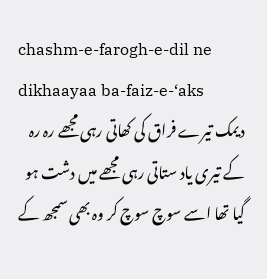chashm-e-farogh-e-dil ne dikhaayaa ba-faiz-e-‘aks
دیمک تیرے فراق کی کھاتی رہی مجھے رہ رہ کے تیری یاد ستاتی رہی مجھے میں دشت ہو گیا تھا اسے سوچ سوچ کر وہ بھی سمجھ کے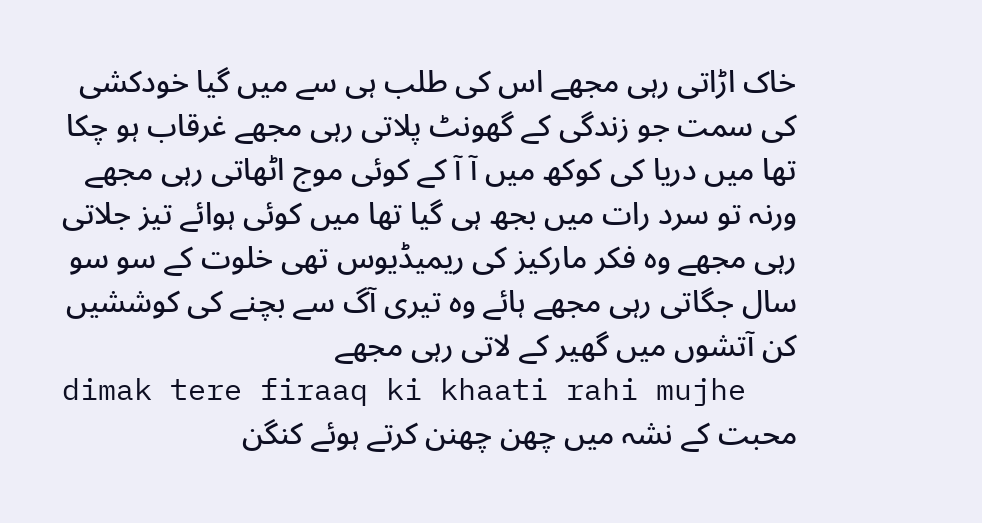خاک اڑاتی رہی مجھے اس کی طلب ہی سے میں گیا خودکشی کی سمت جو زندگی کے گھونٹ پلاتی رہی مجھے غرقاب ہو چکا تھا میں دریا کی کوکھ میں آ آ کے کوئی موج اٹھاتی رہی مجھے ورنہ تو سرد رات میں بجھ ہی گیا تھا میں کوئی ہوائے تیز جلاتی رہی مجھے وہ فکر مارکیز کی ریمیڈیوس تھی خلوت کے سو سو سال جگاتی رہی مجھے ہائے وہ تیری آگ سے بچنے کی کوششیں کن آتشوں میں گھیر کے لاتی رہی مجھے
dimak tere firaaq ki khaati rahi mujhe
محبت کے نشہ میں چھن چھنن کرتے ہوئے کنگن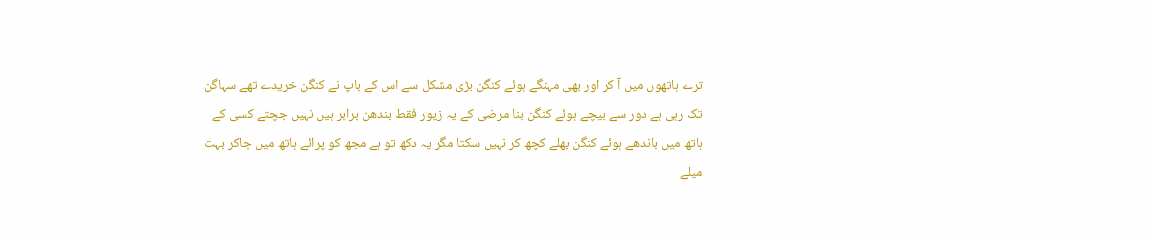ترے ہاتھوں میں آ کر اور بھی مہنگے ہوئے کنگن بڑی مشکل سے اس کے باپ نے کنگن خریدے تھے سہاگن تک رہی ہے دور سے بیچے ہوئے کنگن بنا مرضی کے یہ زیور فقط بندھن برابر ہیں نہیں جچتے کسی کے ہاتھ میں باندھے ہوئے کنگن بھلے کچھ کر نہیں سکتا مگر یہ دکھ تو ہے مجھ کو پرائے ہاتھ میں جاکر بہت میلے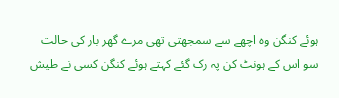ہوئے کنگن وہ اچھے سے سمجھتی تھی مرے گھر بار کی حالت سو اس کے ہونٹ کن پہ رک گئے کہتے ہوئے کنگن کسی نے طیش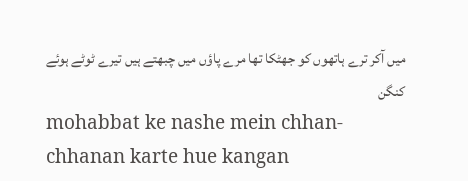میں آکر ترے ہاتھوں کو جھٹکا تھا مرے پاؤں میں چبھتے ہیں تیرے ٹوٹے ہوئے کنگن
mohabbat ke nashe mein chhan-chhanan karte hue kangan